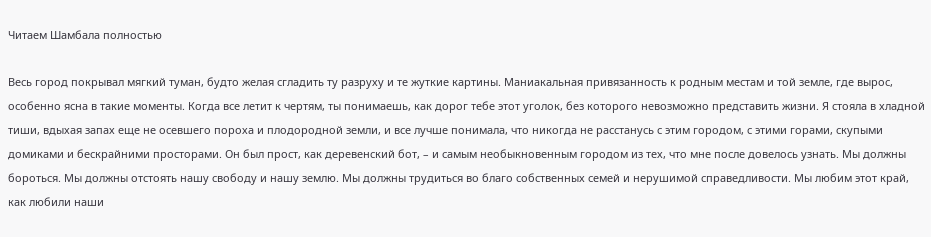Читаем Шамбала полностью

Весь город покрывал мягкий туман, будто желая сгладить ту разруху и те жуткие картины. Маниакальная привязанность к родным местам и той земле, где вырос, особенно ясна в такие моменты. Когда все летит к чертям, ты понимаешь, как дорог тебе этот уголок, без которого невозможно представить жизни. Я стояла в хладной тиши, вдыхая запах еще не осевшего пороха и плодородной земли, и все лучше понимала, что никогда не расстанусь с этим городом, с этими горами, скупыми домиками и бескрайними просторами. Он был прост, как деревенский бот, – и самым необыкновенным городом из тех, что мне после довелось узнать. Мы должны бороться. Мы должны отстоять нашу свободу и нашу землю. Мы должны трудиться во благо собственных семей и нерушимой справедливости. Мы любим этот край, как любили наши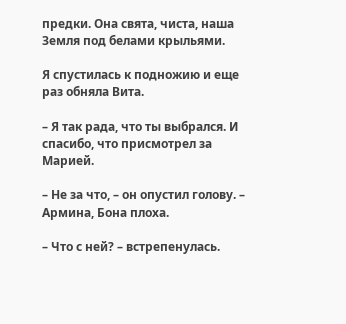предки. Она свята, чиста, наша Земля под белами крыльями.

Я спустилась к подножию и еще раз обняла Вита.

– Я так рада, что ты выбрался. И спасибо, что присмотрел за Марией.

– Не за что, – он опустил голову. – Армина, Бона плоха.

– Что с ней? – встрепенулась.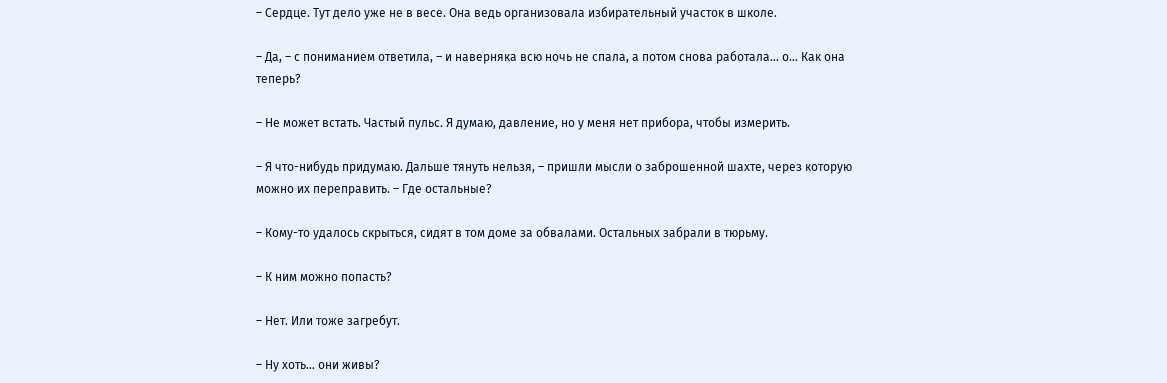– Сердце. Тут дело уже не в весе. Она ведь организовала избирательный участок в школе.

– Да, – с пониманием ответила, – и наверняка всю ночь не спала, а потом снова работала… о… Как она теперь?

– Не может встать. Частый пульс. Я думаю, давление, но у меня нет прибора, чтобы измерить.

– Я что-нибудь придумаю. Дальше тянуть нельзя, – пришли мысли о заброшенной шахте, через которую можно их переправить. – Где остальные?

– Кому-то удалось скрыться, сидят в том доме за обвалами. Остальных забрали в тюрьму.

– К ним можно попасть?

– Нет. Или тоже загребут.

– Ну хоть… они живы?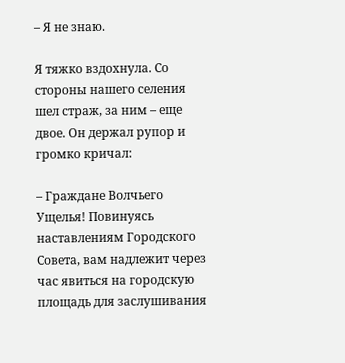– Я не знаю.

Я тяжко вздохнула. Со стороны нашего селения шел страж, за ним – еще двое. Он держал рупор и громко кричал:

– Граждане Волчьего Ущелья! Повинуясь наставлениям Городского Совета, вам надлежит через час явиться на городскую площадь для заслушивания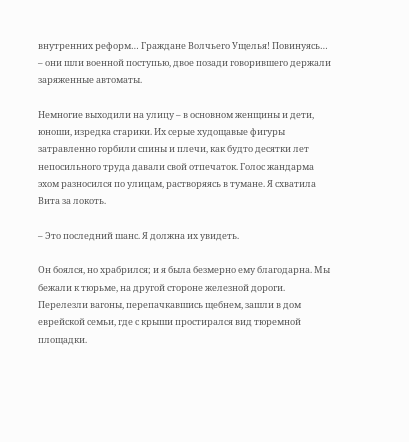внутренних реформ… Граждане Волчьего Ущелья! Повинуясь… – они шли военной поступью, двое позади говорившего держали заряженные автоматы.

Немногие выходили на улицу – в основном женщины и дети, юноши, изредка старики. Их серые худощавые фигуры затравленно горбили спины и плечи, как будто десятки лет непосильного труда давали свой отпечаток. Голос жандарма эхом разносился по улицам, растворяясь в тумане. Я схватила Вита за локоть.

– Это последний шанс. Я должна их увидеть.

Он боялся, но храбрился; и я была безмерно ему благодарна. Мы бежали к тюрьме, на другой стороне железной дороги. Перелезли вагоны, перепачкавшись щебнем, зашли в дом еврейской семьи, где с крыши простирался вид тюремной площадки.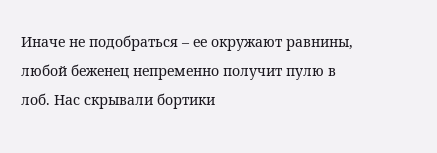Иначе не подобраться – ее окружают равнины, любой беженец непременно получит пулю в лоб. Нас скрывали бортики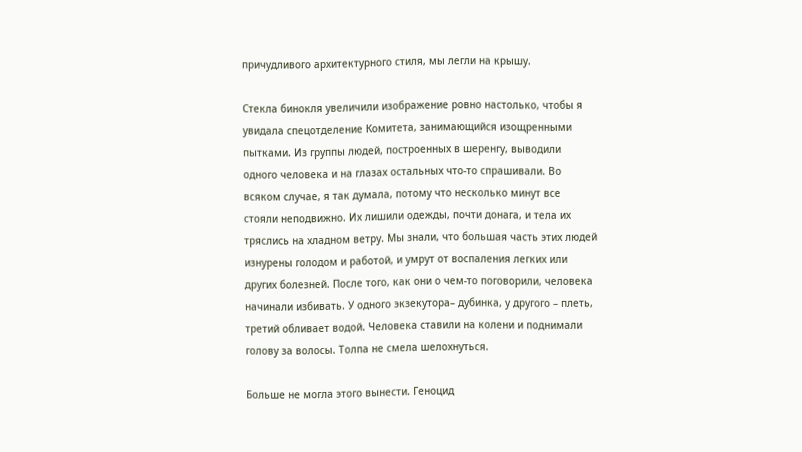причудливого архитектурного стиля, мы легли на крышу.

Стекла бинокля увеличили изображение ровно настолько, чтобы я увидала спецотделение Комитета, занимающийся изощренными пытками. Из группы людей, построенных в шеренгу, выводили одного человека и на глазах остальных что-то спрашивали. Во всяком случае, я так думала, потому что несколько минут все стояли неподвижно. Их лишили одежды, почти донага, и тела их тряслись на хладном ветру. Мы знали, что большая часть этих людей изнурены голодом и работой, и умрут от воспаления легких или других болезней. После того, как они о чем-то поговорили, человека начинали избивать. У одного экзекутора– дубинка, у другого – плеть, третий обливает водой. Человека ставили на колени и поднимали голову за волосы. Толпа не смела шелохнуться.

Больше не могла этого вынести. Геноцид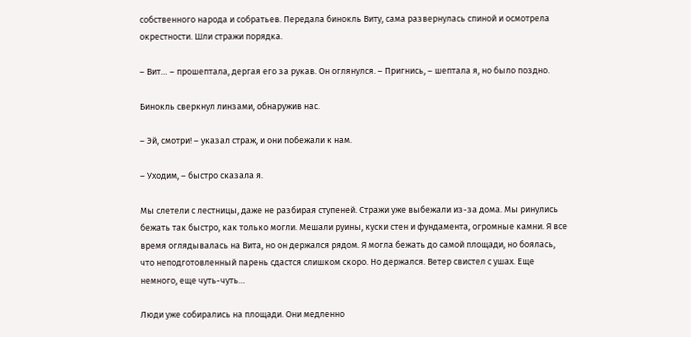собственного народа и собратьев. Передала бинокль Виту, сама развернулась спиной и осмотрела окрестности. Шли стражи порядка.

– Вит… – прошептала, дергая его за рукав. Он оглянулся. – Пригнись, – шептала я, но было поздно.

Бинокль сверкнул линзами, обнаружив нас.

– Эй, смотри! – указал страж, и они побежали к нам.

– Уходим, – быстро сказала я.

Мы слетели с лестницы, даже не разбирая ступеней. Стражи уже выбежали из-за дома. Мы ринулись бежать так быстро, как только могли. Мешали руины, куски стен и фундамента, огромные камни. Я все время оглядывалась на Вита, но он держался рядом. Я могла бежать до самой площади, но боялась, что неподготовленный парень сдастся слишком скоро. Но держался. Ветер свистел с ушах. Еще немного, еще чуть-чуть…

Люди уже собирались на площади. Они медленно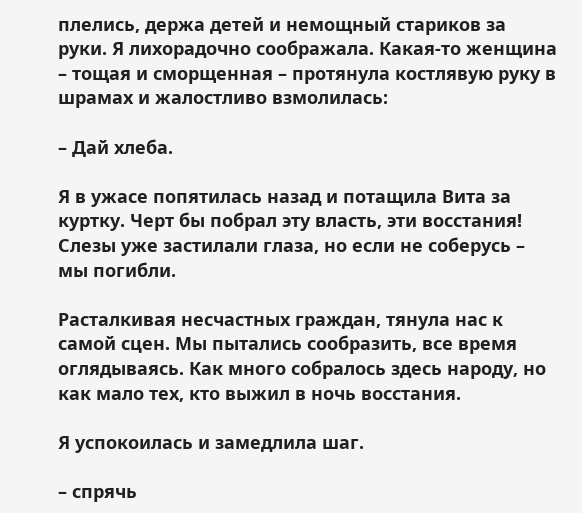плелись, держа детей и немощный стариков за руки. Я лихорадочно соображала. Какая-то женщина – тощая и сморщенная – протянула костлявую руку в шрамах и жалостливо взмолилась:

– Дай хлеба.

Я в ужасе попятилась назад и потащила Вита за куртку. Черт бы побрал эту власть, эти восстания! Слезы уже застилали глаза, но если не соберусь – мы погибли.

Расталкивая несчастных граждан, тянула нас к самой сцен. Мы пытались сообразить, все время оглядываясь. Как много собралось здесь народу, но как мало тех, кто выжил в ночь восстания.

Я успокоилась и замедлила шаг.

– спрячь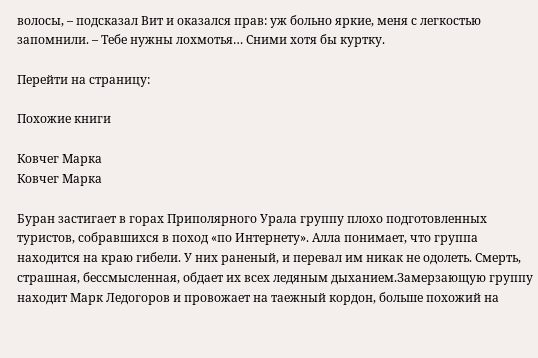волосы, – подсказал Вит и оказался прав: уж больно яркие, меня с легкостью запомнили. – Тебе нужны лохмотья… Сними хотя бы куртку.

Перейти на страницу:

Похожие книги

Ковчег Марка
Ковчег Марка

Буран застигает в горах Приполярного Урала группу плохо подготовленных туристов, собравшихся в поход «по Интернету». Алла понимает, что группа находится на краю гибели. У них раненый, и перевал им никак не одолеть. Смерть, страшная, бессмысленная, обдает их всех ледяным дыханием.Замерзающую группу находит Марк Ледогоров и провожает на таежный кордон, больше похожий на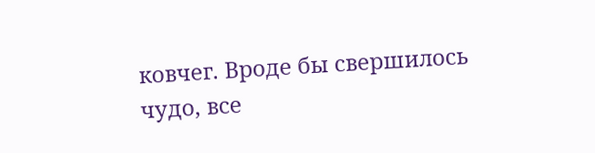ковчег. Вроде бы свершилось чудо, все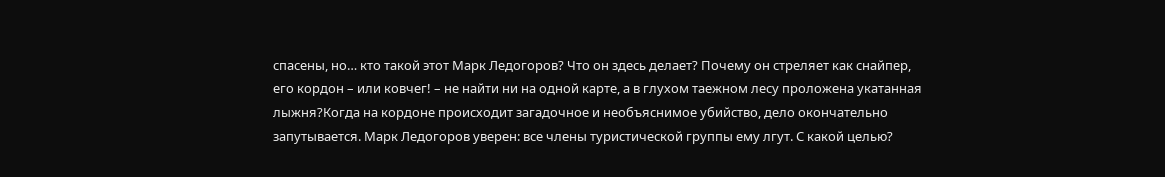спасены, но… кто такой этот Марк Ледогоров? Что он здесь делает? Почему он стреляет как снайпер, его кордон – или ковчег! – не найти ни на одной карте, а в глухом таежном лесу проложена укатанная лыжня?Когда на кордоне происходит загадочное и необъяснимое убийство, дело окончательно запутывается. Марк Ледогоров уверен: все члены туристической группы ему лгут. С какой целью?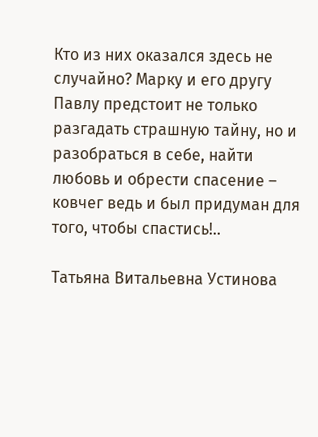Кто из них оказался здесь не случайно? Марку и его другу Павлу предстоит не только разгадать страшную тайну, но и разобраться в себе, найти любовь и обрести спасение – ковчег ведь и был придуман для того, чтобы спастись!..

Татьяна Витальевна Устинова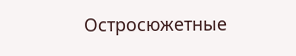Остросюжетные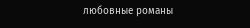любовные романы